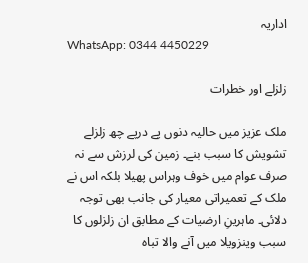اداریہ
WhatsApp: 0344 4450229

زلزلے اور خطرات

ملک عزیز میں حالیہ دنوں پے درپے چھ زلزلے تشویش کا سبب بنے۔ زمین کی لرزش سے نہ صرف عوام میں خوف وہراس پھیلا بلکہ اس نے ملک کے تعمیراتی معیار کی جانب بھی توجہ دلائی۔ ماہرینِ ارضیات کے مطابق ان زلزلوں کا سبب وینزویلا میں آنے والا تباہ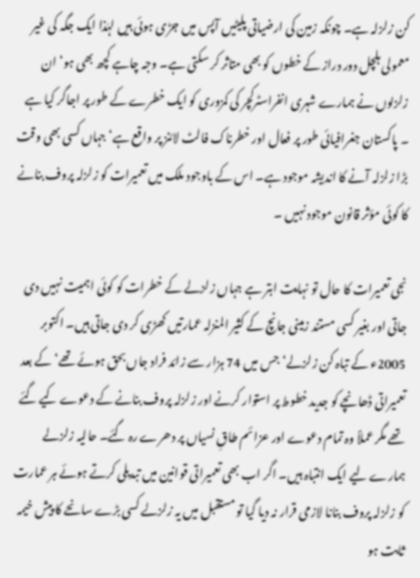کن زلزلہ ہے۔ چونکہ زمین کی ارضیاتی پلیٹیں آپس میں جڑی ہوئی ہیں لہٰذا ایک جگہ کی غیر معمولی ہلچل دور دراز کے خطوں کو بھی متاثر کر سکتی ہے۔ وجہ چاہے کچھ بھی ہو‘ ان زلزلوں نے ہمارے شہری انفراسٹرکچر کی کمزوری کو ایک خطرے کے طور پر اجاگر کیا ہے ۔ پاکستان جغرافیائی طور پر فعال اور خطرناک فالٹ لائنز پر واقع ہے‘ جہاں کسی بھی وقت بڑا زلزلہ آنے کا اندیشہ موجود ہے۔ اس کے باوجود ملک میں تعمیرات کو زلزلہ پروف بنانے کا کوئی مؤثر قانون موجود نہیں ۔

نجی تعمیرات کا حال تو نہایت ابتر ہے جہاں زلزلے کے خطرات کو کوئی اہمیت نہیں دی جاتی اور بغیر کسی مستند زمینی جانچ کے کثیر المنزلہ عمارتیں کھڑی کر دی جاتی ہیں۔ اکتوبر 2005ء کے تباہ کن زلزلے‘ جس میں 74 ہزار سے زائد فراد جاں بحق ہوئے تھے‘ کے بعد تعمیراتی ڈھانچے کو جدید خطوط پر استوار کرنے اور زلزلہ پروف بنانے کے دعوے کیے گئے تھے مگر عملاً وہ تمام دعوے اور عزائم طاقِ نسیاں پر دھرے رہ گئے۔ حالیہ زلزلے ہمارے لیے ایک انتباہ ہیں۔ اگر اب بھی تعمیراتی قوانین میں تبدیلی کرتے ہوئے ہر عمارت کو زلزلہ پروف بنانا لازمی قرار نہ دیا گیا تو مستقبل میں یہ زلزلے کسی بڑے سانحے کا پیش خیمہ ثابت ہو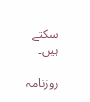سکتے ہیں۔

روزنامہ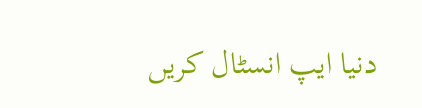دنیا ایپ انسٹال کریں